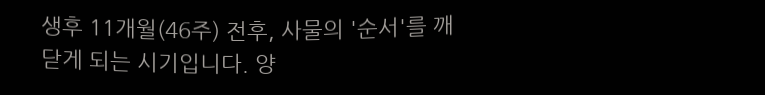생후 11개월(46주) 전후, 사물의 '순서'를 깨닫게 되는 시기입니다. 양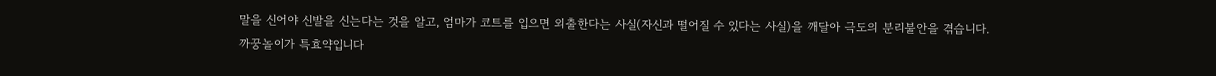말을 신어야 신발을 신는다는 것을 알고, 엄마가 코트를 입으면 외출한다는 사실(자신과 떨어질 수 있다는 사실)을 깨달아 극도의 분리불안을 겪습니다.
까꿍놀이가 특효약입니다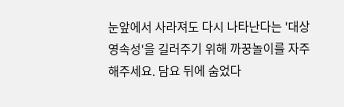눈앞에서 사라져도 다시 나타난다는 '대상영속성'을 길러주기 위해 까꿍놀이를 자주 해주세요. 담요 뒤에 숨었다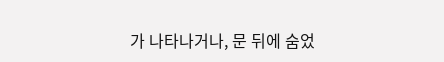가 나타나거나, 문 뒤에 숨었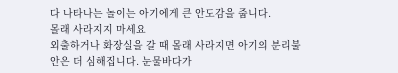다 나타나는 놀이는 아기에게 큰 안도감을 줍니다.
몰래 사라지지 마세요
외출하거나 화장실을 갈 때 몰래 사라지면 아기의 분리불안은 더 심해집니다. 눈물바다가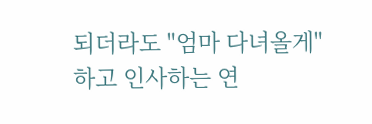되더라도 "엄마 다녀올게" 하고 인사하는 연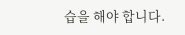습을 해야 합니다.